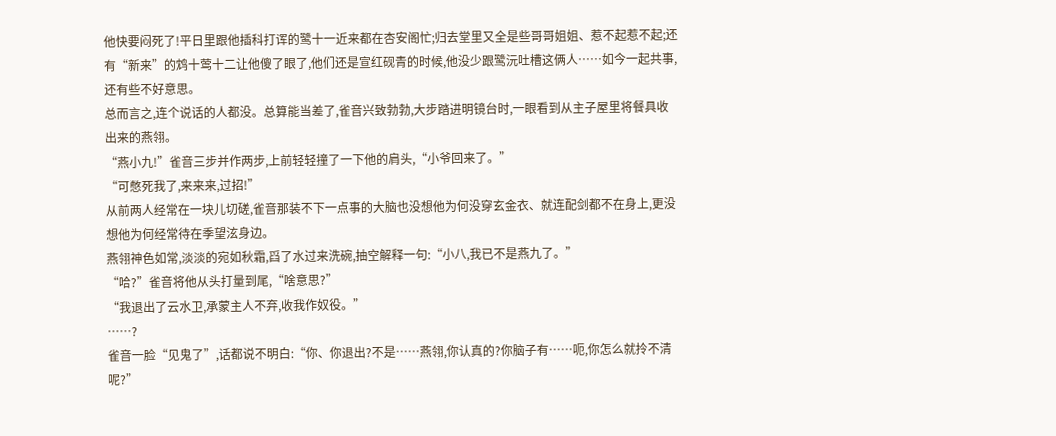他快要闷死了!平日里跟他插科打诨的鹭十一近来都在杏安阁忙;归去堂里又全是些哥哥姐姐、惹不起惹不起;还有“新来”的鸩十莺十二让他傻了眼了,他们还是宣红砚青的时候,他没少跟鹭沅吐槽这俩人……如今一起共事,还有些不好意思。
总而言之,连个说话的人都没。总算能当差了,雀音兴致勃勃,大步踏进明镜台时,一眼看到从主子屋里将餐具收出来的燕翎。
“燕小九!”雀音三步并作两步,上前轻轻撞了一下他的肩头,“小爷回来了。”
“可憋死我了,来来来,过招!”
从前两人经常在一块儿切磋,雀音那装不下一点事的大脑也没想他为何没穿玄金衣、就连配剑都不在身上,更没想他为何经常待在季望泫身边。
燕翎神色如常,淡淡的宛如秋霜,舀了水过来洗碗,抽空解释一句:“小八,我已不是燕九了。”
“哈?”雀音将他从头打量到尾,“啥意思?”
“我退出了云水卫,承蒙主人不弃,收我作奴役。”
……?
雀音一脸“见鬼了”,话都说不明白:“你、你退出?不是……燕翎,你认真的?你脑子有……呃,你怎么就拎不清呢?”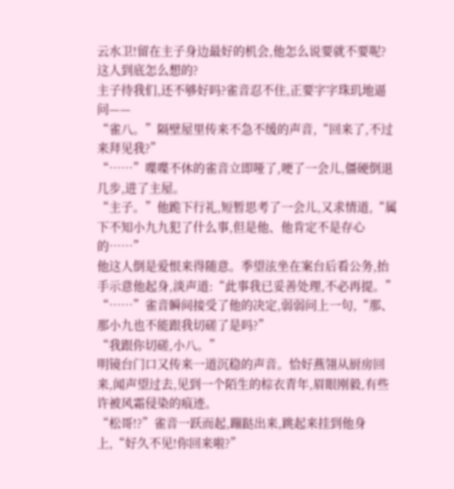云水卫!留在主子身边最好的机会,他怎么说要就不要呢?这人到底怎么想的?
主子待我们,还不够好吗?雀音忍不住,正要字字珠玑地逼问——
“雀八。”隔壁屋里传来不急不缓的声音,“回来了,不过来拜见我?”
“……”喋喋不休的雀音立即哑了,哽了一会儿,僵硬倒退几步,进了主屋。
“主子。”他跪下行礼,短暂思考了一会儿,又求情道,“属下不知小九九犯了什么事,但是他、他肯定不是存心的……”
他这人倒是爱恨来得随意。季望泫坐在案台后看公务,抬手示意他起身,淡声道:“此事我已妥善处理,不必再提。”
“……”雀音瞬间接受了他的决定,弱弱问上一句,“那、那小九也不能跟我切磋了是吗?”
“我跟你切磋,小八。”
明镜台门口又传来一道沉稳的声音。恰好燕翎从厨房回来,闻声望过去,见到一个陌生的棕衣青年,眉眼刚毅,有些许被风霜侵染的痕迹。
“松哥!?”雀音一跃而起,蹦跶出来,跳起来挂到他身上,“好久不见!你回来啦?”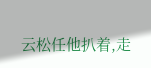云松任他扒着,走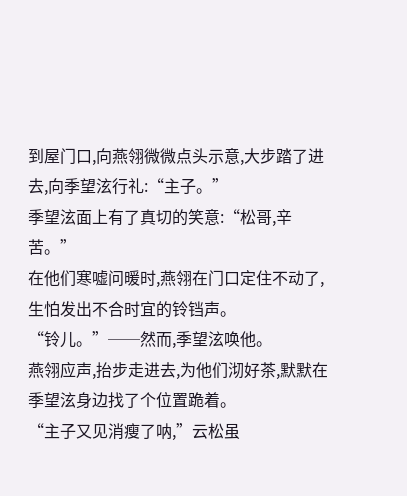到屋门口,向燕翎微微点头示意,大步踏了进去,向季望泫行礼:“主子。”
季望泫面上有了真切的笑意:“松哥,辛苦。”
在他们寒嘘问暖时,燕翎在门口定住不动了,生怕发出不合时宜的铃铛声。
“铃儿。”──然而,季望泫唤他。
燕翎应声,抬步走进去,为他们沏好茶,默默在季望泫身边找了个位置跪着。
“主子又见消瘦了呐,”云松虽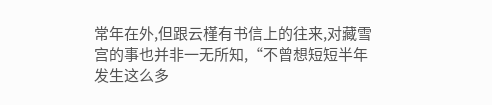常年在外,但跟云槿有书信上的往来,对藏雪宫的事也并非一无所知,“不曾想短短半年发生这么多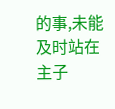的事,未能及时站在主子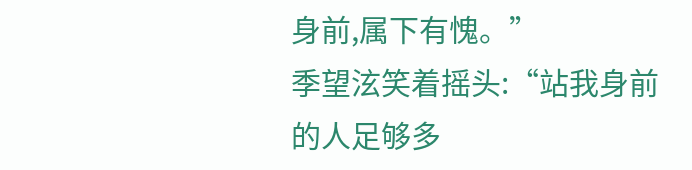身前,属下有愧。”
季望泫笑着摇头:“站我身前的人足够多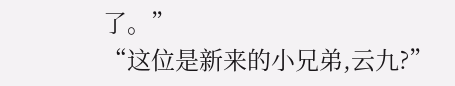了。”
“这位是新来的小兄弟,云九?”